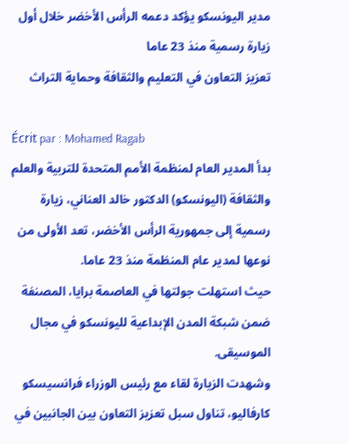مدير اليونسكو يؤكد دعمه الرأس الأخضر خلال أول زيارة رسمية منذ 23 عاما
تعزيز التعاون في التعليم والثقافة وحماية التراث

Écrit par : Mohamed Ragab
بدأ المدير العام لمنظمة الأمم المتحدة للتربية والعلم والثقافة (اليونسكو) الدكتور خالد العناني، زيارة رسمية إلى جمهورية الرأس الأخضر، تعد الأولى من نوعها لمدير عام المنظمة منذ 23 عاما.
حيث استهلت جولتها في العاصمة برايا، المصنفة ضمن شبكة المدن الإبداعية لليونسكو في مجال الموسيقى.
وشهدت الزيارة لقاء مع رئيس الوزراء فرانسيسكو كارفاليو، تناول سبل تعزيز التعاون بين الجانبين في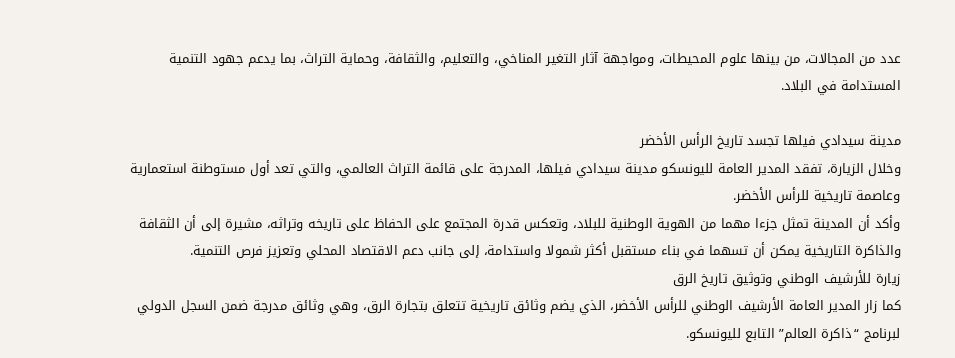عدد من المجالات، من بينها علوم المحيطات، ومواجهة آثار التغير المناخي، والتعليم، والثقافة، وحماية التراث، بما يدعم جهود التنمية المستدامة في البلاد.

مدينة سيدادي فيلها تجسد تاريخ الرأس الأخضر
وخلال الزيارة، تفقد المدير العامة لليونسكو مدينة سيدادي فيلها، المدرجة على قائمة التراث العالمي، والتي تعد أول مستوطنة استعمارية وعاصمة تاريخية للرأس الأخضر.
وأكد أن المدينة تمثل جزءا مهما من الهوية الوطنية للبلاد، وتعكس قدرة المجتمع على الحفاظ على تاريخه وتراثه، مشيرة إلى أن الثقافة والذاكرة التاريخية يمكن أن تسهما في بناء مستقبل أكثر شمولا واستدامة، إلى جانب دعم الاقتصاد المحلي وتعزيز فرص التنمية.
زيارة للأرشيف الوطني وتوثيق تاريخ الرق
كما زار المدير العامة الأرشيف الوطني للرأس الأخضر، الذي يضم وثائق تاريخية تتعلق بتجارة الرق، وهي وثائق مدرجة ضمن السجل الدولي لبرنامج “ذاكرة العالم” التابع لليونسكو.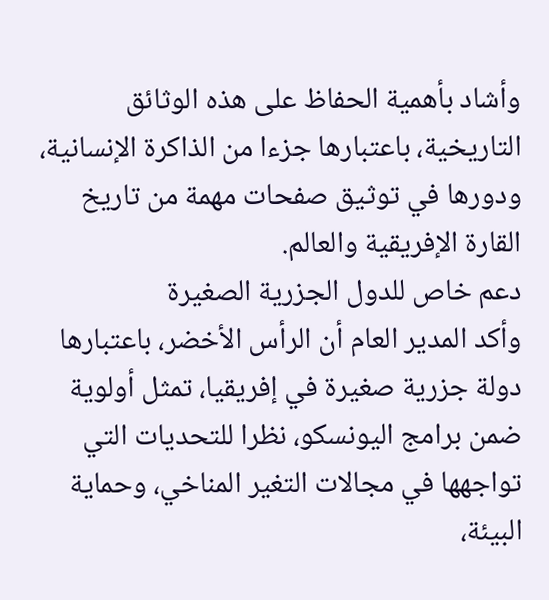وأشاد بأهمية الحفاظ على هذه الوثائق التاريخية، باعتبارها جزءا من الذاكرة الإنسانية، ودورها في توثيق صفحات مهمة من تاريخ القارة الإفريقية والعالم.
دعم خاص للدول الجزرية الصغيرة
وأكد المدير العام أن الرأس الأخضر، باعتبارها دولة جزرية صغيرة في إفريقيا، تمثل أولوية ضمن برامج اليونسكو، نظرا للتحديات التي تواجهها في مجالات التغير المناخي، وحماية البيئة،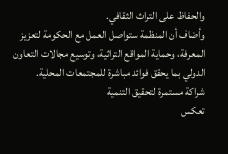والحفاظ على التراث الثقافي.
وأضاف أن المنظمة ستواصل العمل مع الحكومة لتعزيز المعرفة، وحماية المواقع التراثية، وتوسيع مجالات التعاون الدولي بما يحقق فوائد مباشرة للمجتمعات المحلية.
شراكة مستمرة لتحقيق التنمية
تعكس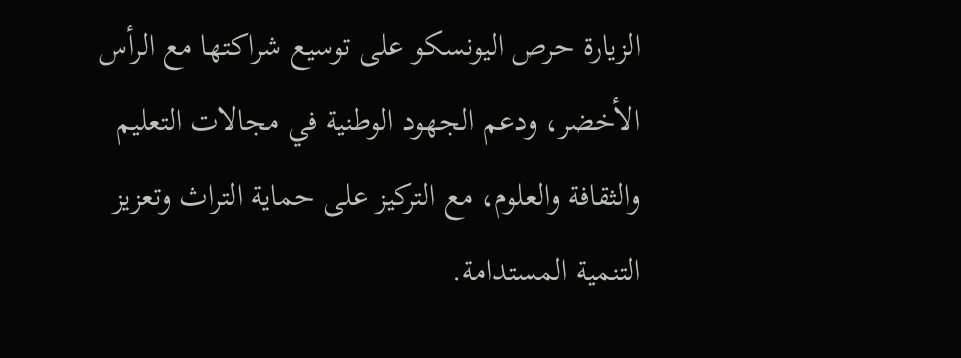الزيارة حرص اليونسكو على توسيع شراكتها مع الرأس الأخضر، ودعم الجهود الوطنية في مجالات التعليم والثقافة والعلوم، مع التركيز على حماية التراث وتعزيز التنمية المستدامة.